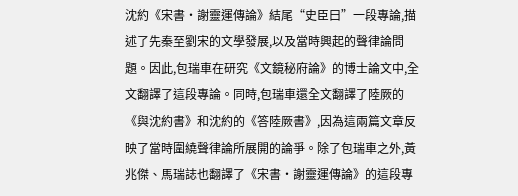沈約《宋書·謝靈運傳論》結尾“史臣曰”一段專論,描述了先秦至劉宋的文學發展,以及當時興起的聲律論問題。因此,包瑞車在研究《文鏡秘府論》的博士論文中,全文翻譯了這段專論。同時,包瑞車還全文翻譯了陸厥的《與沈約書》和沈約的《答陸厥書》,因為這兩篇文章反映了當時圍繞聲律論所展開的論爭。除了包瑞車之外,黃兆傑、馬瑞誌也翻譯了《宋書·謝靈運傳論》的這段專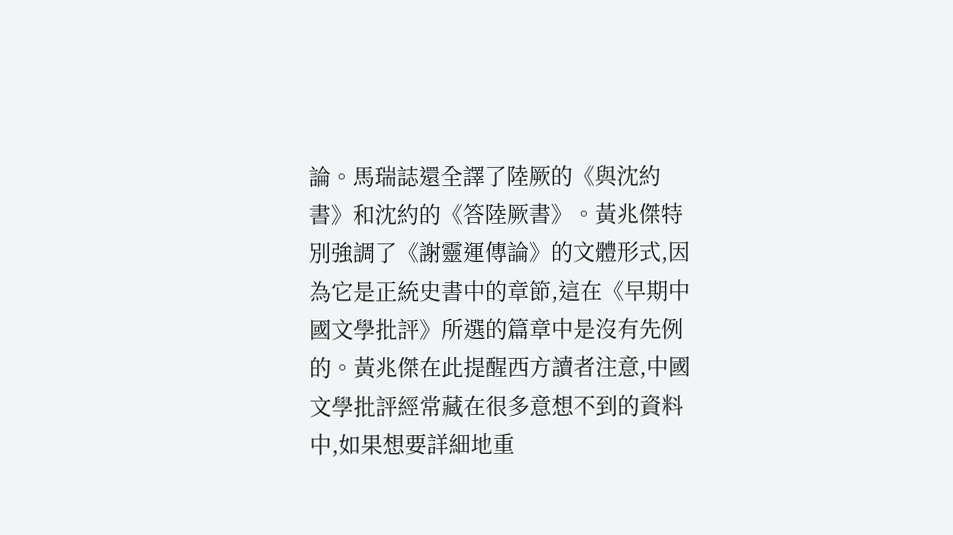論。馬瑞誌還全譯了陸厥的《與沈約書》和沈約的《答陸厥書》。黃兆傑特別強調了《謝靈運傳論》的文體形式,因為它是正統史書中的章節,這在《早期中國文學批評》所選的篇章中是沒有先例的。黃兆傑在此提醒西方讀者注意,中國文學批評經常藏在很多意想不到的資料中,如果想要詳細地重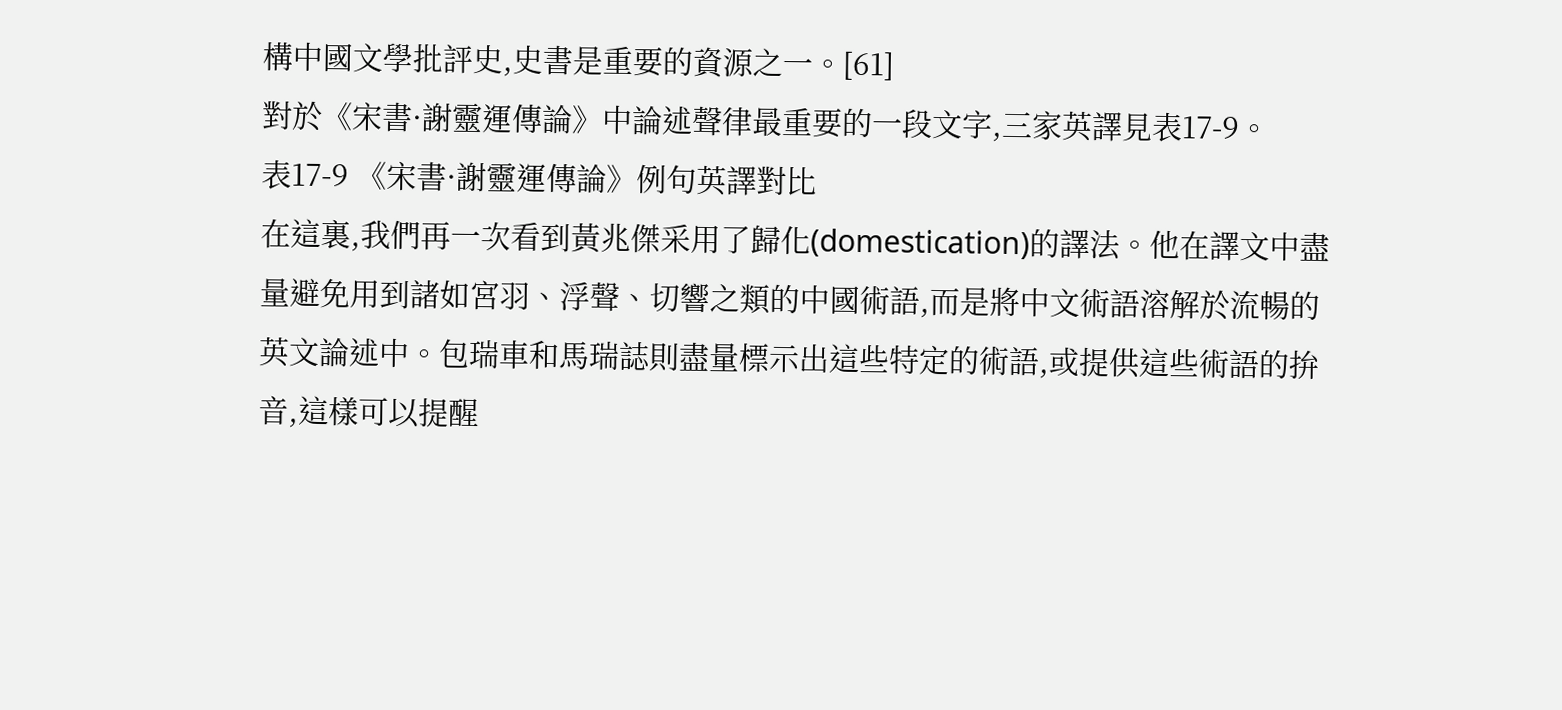構中國文學批評史,史書是重要的資源之一。[61]
對於《宋書·謝靈運傳論》中論述聲律最重要的一段文字,三家英譯見表17-9。
表17-9 《宋書·謝靈運傳論》例句英譯對比
在這裏,我們再一次看到黃兆傑采用了歸化(domestication)的譯法。他在譯文中盡量避免用到諸如宮羽、浮聲、切響之類的中國術語,而是將中文術語溶解於流暢的英文論述中。包瑞車和馬瑞誌則盡量標示出這些特定的術語,或提供這些術語的拚音,這樣可以提醒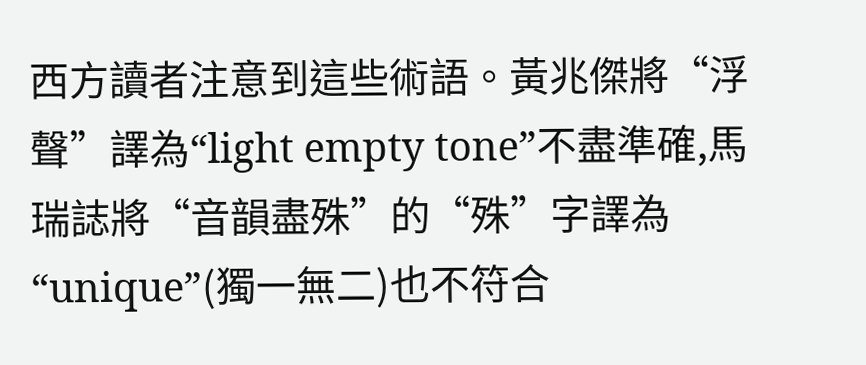西方讀者注意到這些術語。黃兆傑將“浮聲”譯為“light empty tone”不盡準確,馬瑞誌將“音韻盡殊”的“殊”字譯為“unique”(獨一無二)也不符合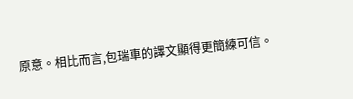原意。相比而言,包瑞車的譯文顯得更簡練可信。